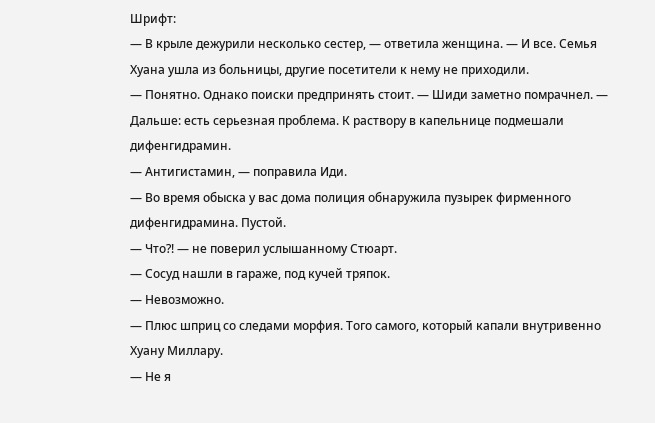Шрифт:
— В крыле дежурили несколько сестер, — ответила женщина. — И все. Семья Хуана ушла из больницы, другие посетители к нему не приходили.
— Понятно. Однако поиски предпринять стоит. — Шиди заметно помрачнел. — Дальше: есть серьезная проблема. К раствору в капельнице подмешали дифенгидрамин.
— Антигистамин, — поправила Иди.
— Во время обыска у вас дома полиция обнаружила пузырек фирменного дифенгидрамина. Пустой.
— Что?! — не поверил услышанному Стюарт.
— Сосуд нашли в гараже, под кучей тряпок.
— Невозможно.
— Плюс шприц со следами морфия. Того самого, который капали внутривенно Хуану Миллару.
— Не я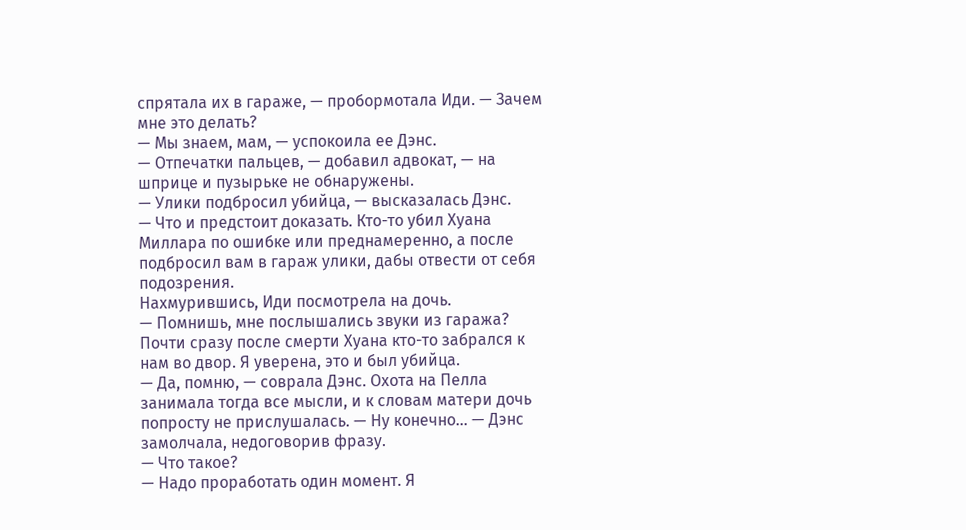спрятала их в гараже, — пробормотала Иди. — Зачем мне это делать?
— Мы знаем, мам, — успокоила ее Дэнс.
— Отпечатки пальцев, — добавил адвокат, — на шприце и пузырьке не обнаружены.
— Улики подбросил убийца, — высказалась Дэнс.
— Что и предстоит доказать. Кто-то убил Хуана Миллара по ошибке или преднамеренно, а после подбросил вам в гараж улики, дабы отвести от себя подозрения.
Нахмурившись, Иди посмотрела на дочь.
— Помнишь, мне послышались звуки из гаража? Почти сразу после смерти Хуана кто-то забрался к нам во двор. Я уверена, это и был убийца.
— Да, помню, — соврала Дэнс. Охота на Пелла занимала тогда все мысли, и к словам матери дочь попросту не прислушалась. — Ну конечно… — Дэнс замолчала, недоговорив фразу.
— Что такое?
— Надо проработать один момент. Я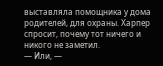выставляла помощника у дома родителей, для охраны. Харпер спросит, почему тот ничего и никого не заметил.
— Или, —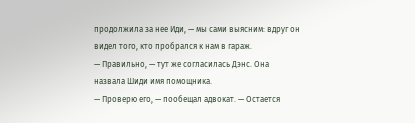продолжила за нее Иди, — мы сами выясним: вдруг он видел того, кто пробрался к нам в гараж.
— Правильно, — тут же согласилась Дэнс. Она назвала Шиди имя помощника.
— Проверю его, — пообещал адвокат. — Остается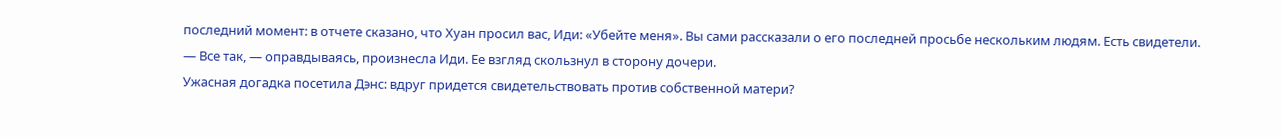последний момент: в отчете сказано, что Хуан просил вас, Иди: «Убейте меня». Вы сами рассказали о его последней просьбе нескольким людям. Есть свидетели.
— Все так, — оправдываясь, произнесла Иди. Ее взгляд скользнул в сторону дочери.
Ужасная догадка посетила Дэнс: вдруг придется свидетельствовать против собственной матери?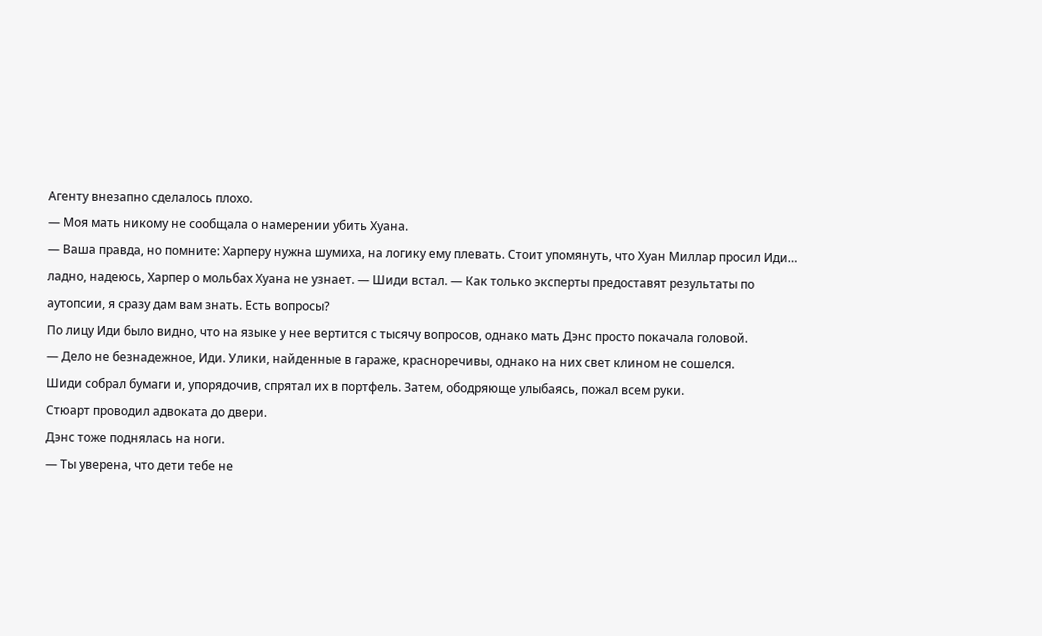Агенту внезапно сделалось плохо.
— Моя мать никому не сообщала о намерении убить Хуана.
— Ваша правда, но помните: Харперу нужна шумиха, на логику ему плевать. Стоит упомянуть, что Хуан Миллар просил Иди… ладно, надеюсь, Харпер о мольбах Хуана не узнает. — Шиди встал. — Как только эксперты предоставят результаты по аутопсии, я сразу дам вам знать. Есть вопросы?
По лицу Иди было видно, что на языке у нее вертится с тысячу вопросов, однако мать Дэнс просто покачала головой.
— Дело не безнадежное, Иди. Улики, найденные в гараже, красноречивы, однако на них свет клином не сошелся.
Шиди собрал бумаги и, упорядочив, спрятал их в портфель. Затем, ободряюще улыбаясь, пожал всем руки.
Стюарт проводил адвоката до двери.
Дэнс тоже поднялась на ноги.
— Ты уверена, что дети тебе не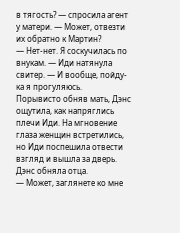в тягость? — спросила агент у матери. — Может, отвезти их обратно к Мартин?
— Нет-нет. Я соскучилась по внукам. — Иди натянула свитер. — И вообще, пойду-ка я прогуляюсь.
Порывисто обняв мать, Дэнс ощутила, как напряглись плечи Иди. На мгновение глаза женщин встретились, но Иди поспешила отвести взгляд и вышла за дверь.
Дэнс обняла отца.
— Может, заглянете ко мне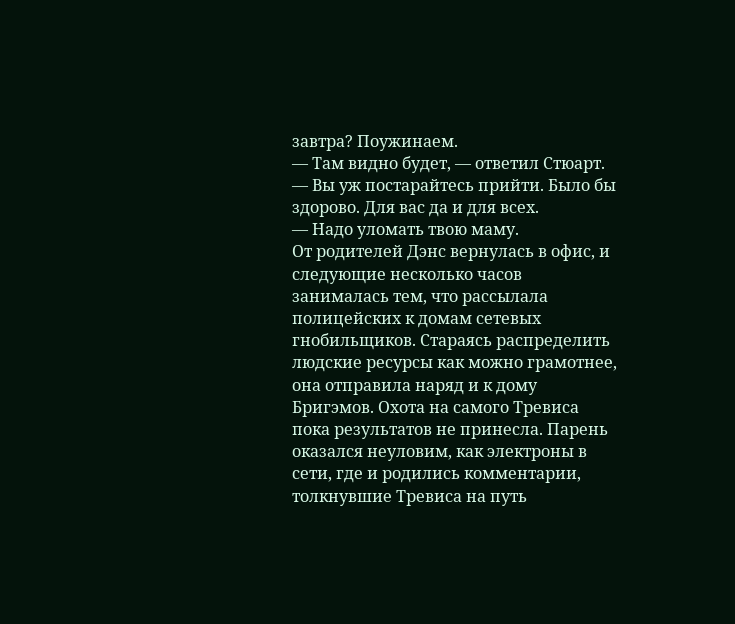завтра? Поужинаем.
— Там видно будет, — ответил Стюарт.
— Вы уж постарайтесь прийти. Было бы здорово. Для вас да и для всех.
— Надо уломать твою маму.
От родителей Дэнс вернулась в офис, и следующие несколько часов занималась тем, что рассылала полицейских к домам сетевых гнобильщиков. Стараясь распределить людские ресурсы как можно грамотнее, она отправила наряд и к дому Бригэмов. Охота на самого Тревиса пока результатов не принесла. Парень оказался неуловим, как электроны в сети, где и родились комментарии, толкнувшие Тревиса на путь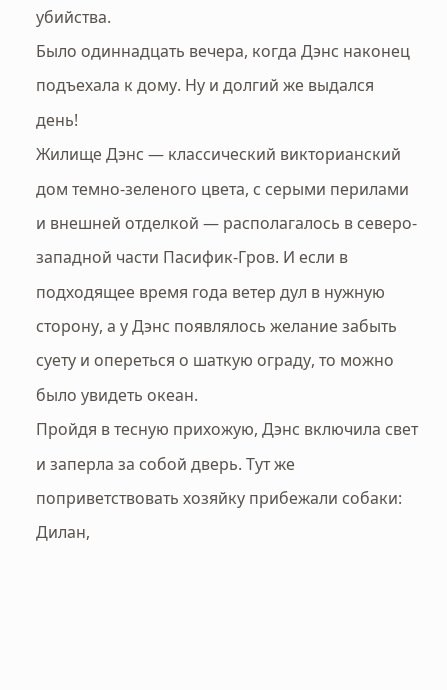убийства.
Было одиннадцать вечера, когда Дэнс наконец подъехала к дому. Ну и долгий же выдался день!
Жилище Дэнс — классический викторианский дом темно-зеленого цвета, с серыми перилами и внешней отделкой — располагалось в северо-западной части Пасифик-Гров. И если в подходящее время года ветер дул в нужную сторону, а у Дэнс появлялось желание забыть суету и опереться о шаткую ограду, то можно было увидеть океан.
Пройдя в тесную прихожую, Дэнс включила свет и заперла за собой дверь. Тут же поприветствовать хозяйку прибежали собаки: Дилан,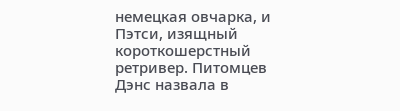немецкая овчарка, и Пэтси, изящный короткошерстный ретривер. Питомцев Дэнс назвала в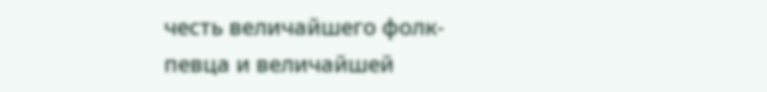честь величайшего фолк-певца и величайшей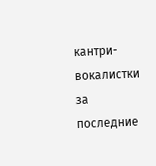кантри-вокалистки за последние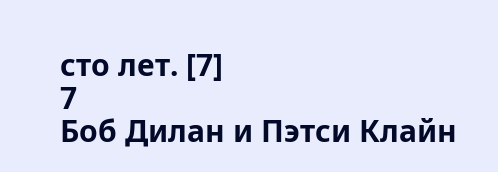сто лет. [7]
7
Боб Дилан и Пэтси Клайн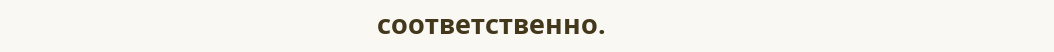соответственно.